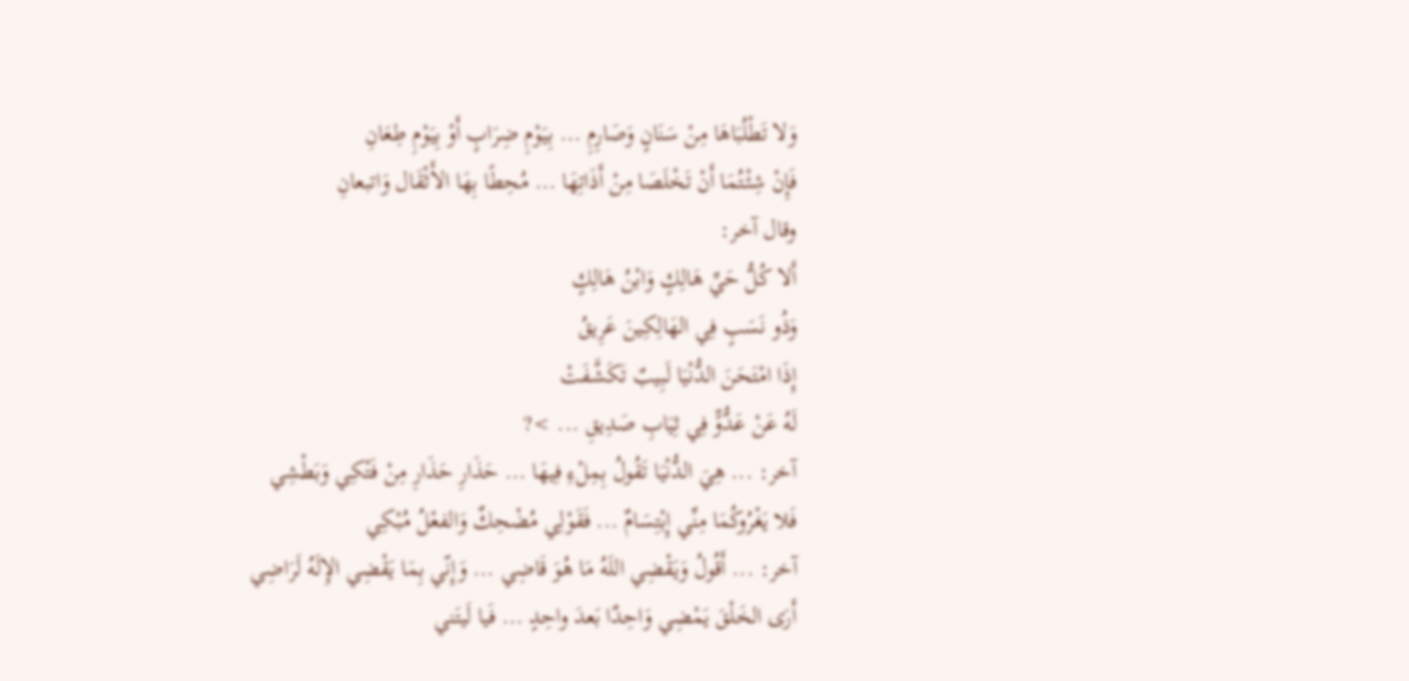وَلا تَطْلُبَاهَا مِنْ سَنَانٍ وَصَارِمِ ... بِيَوْمِ ضِرَابٍ أَوْ بِيَوْمِ طِعَانِ
فَإِنْ شِئْتُمَا أَنْ تَخْلَصَا مِنْ أَذَاتِهَا ... مُحِطًا بِهَا الأَثْقَال وَاتبعانِ
وقال آخر:
أَلا كُلُّ حَيِّ هَالِكٍ وَابْنُ هَالِكٍ
وَذُو نَسَبٍ فِي الهَالِكِينَ عَرِيقُ
إِذَا امْتَحَنَ الدُّنْيَا لَبِيبٌ تَكَشَّفَتْ
لَهُ عَنْ عَدُّوٍّ فِي ثِيَابِ صَدِيقِ ... >?
آخر: ... هِيَ الدُّنْيَا تَقُولُ بِمِلْءِ فِيهَا ... حَذَارِ حَذَارِ مِنْ فَتْكِي وَبَطْشِي
فَلا يَغْرُوكُمَا مِنِّي إِبْتِسَامٌ ... فَقَوْلِي مُضْحِكٌ وَالفعْلُ مُبْكِي
آخر: ... أَقُولُ وَيَقْضِي اللَهُ مَا هُوَ قَاضِي ... وَإِنّي بِمَا يَقْضِي الإِلَهُ لَرَاضِي
أَرَى الخَلْقَ يَمْضِي وَاحِدٌا بَعدَ واحِدٍ ... فَيا لَيتَني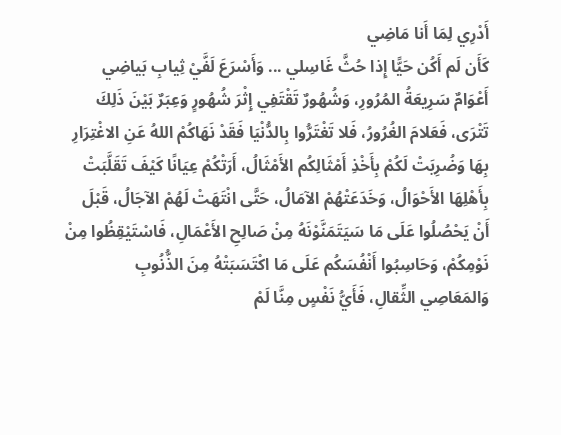أَدْرِي لِمَا أَنا مَاضِي
كَأَن لَم أَكُن حَيًّا إِذا حُثَّ غَاسِلي ... وَأَسْرَعَ لَفَّيْ ثِيابِ بَياضِي
أَعْوَامٌ سَرِيعَةُ المُرُورِ، وَشُهُورٌ تَقْتَفِي إِثْرَ شُهُورٍ وَعِبَرٌ بَيْنَ ذَلِكَ تَتْرَى، فَعَلامَ الغُرُورُ، فَلا تَغْتَرُّوا بِالدُّنْيَا فَقَدْ نَهَاكُمْ اللهُ عَنِ الاغْتِرَارِ بِهَا وَضُرِبَتْ لَكُمْ بِأَخْذِ أَمْثَالِكُم الأَمْثَالُ، أَرَتْكُمْ عِيَانًا كَيْفَ تَقَلَّبَتْ بِأَهْلِهَا الأَحْوَالُ، وَخَدَعَتْهُمْ الآمَالُ، حَتَّى انْتَهَتْ لَهُمْ الآجَالُ، قَبْلَ أَنْ يَحْصُلُوا عَلَى مَا سَيَتَمَنَّوْنَهُ مِنْ صَالِحِ الأَعْمَالِ، فَاسْتَيْقِظُوا مِنْ نَوْمِكُمْ، وَحَاسِبُوا أَنْفُسَكُم عَلَى مَا اكْتَسَبَتْهُ مِنَ الذُّنُوبِ وَالمَعَاصِي الثِّقالِ، فَأَيُّ نَفْسٍ مِنَّا لَمْ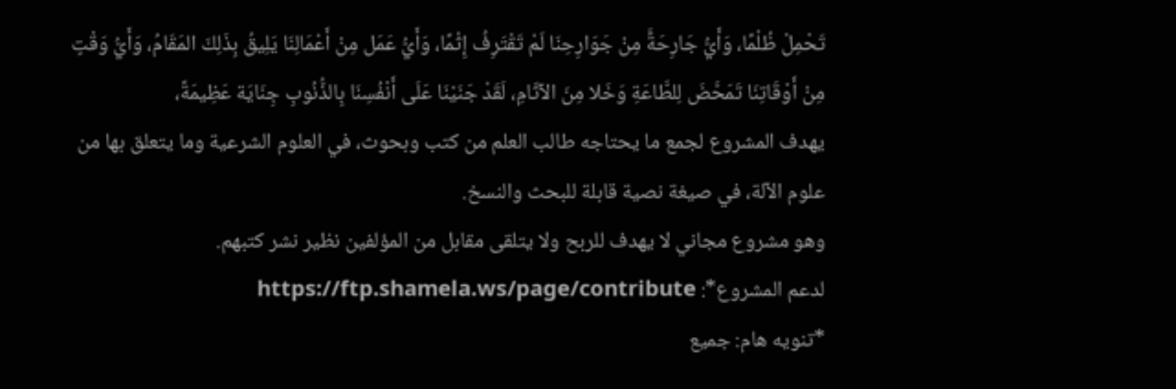تَحْمِلْ ظُلْمًا، وَأَيُّ جَارِحَةًَ مِنْ جَوَارِحِنَا لَمْ تَقْتَرِفُ إِثْمًا، وَأَيُّ عَمَل مِنْ أَعْمَالِنَا يَلِيقُ بِذَلِكَ المَقَامُ، وَأَيُّ وَقْتٍ مِنْ أَوْقَاتِنَا تَمَحَّضَ لِلطَّاعَةِ وَخَلا مِنَ الآثَامِ، لَقَدْ جَنَيْنَا عَلَى أَنْفُسِنَا بِالذُّنُوبِ جِنَايَة عَظِيمَةً،
يهدف المشروع لجمع ما يحتاجه طالب العلم من كتب وبحوث، في العلوم الشرعية وما يتعلق بها من علوم الآلة، في صيغة نصية قابلة للبحث والنسخ.
وهو مشروع مجاني لا يهدف للربح ولا يتلقى مقابل من المؤلفين نظير نشر كتبهم.
لدعم المشروع*: https://ftp.shamela.ws/page/contribute
*تنويه هام: جميع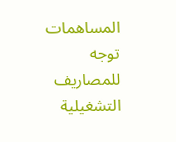المساهمات توجه للمصاريف التشغيلية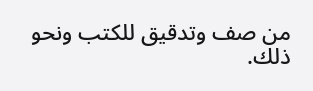من صف وتدقيق للكتب ونحو ذلك.